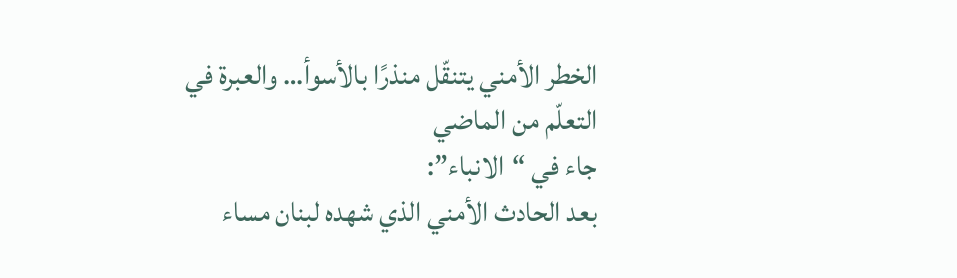الخطر الأمني يتنقّل منذرًا بالأسوأ… والعبرة في التعلّم من الماضي
جاء في “الانباء”:
بعد الحادث الأمني الذي شهده لبنان مساء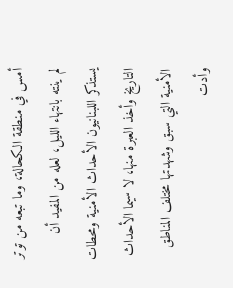أمس في منطقة الكحالة، وما تبعه من توتر لم ينته بانتهاء الليل، لعله من المفيد أن يستذكر اللبنانيون الأحداث الأمنية ومحطات التاريخ وأخذ العبرة منها، لا سيما الأحداث الأمنية التي سبق وشهدتها مختلف المناطق وأدت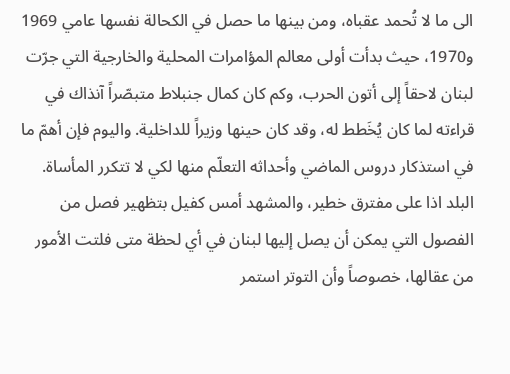الى ما لا تُحمد عقباه، ومن بينها ما حصل في الكحالة نفسها عامي 1969 و1970، حيث بدأت أولى معالم المؤامرات المحلية والخارجية التي جرّت لبنان لاحقاً إلى أتون الحرب، وكم كان كمال جنبلاط متبصّراً آنذاك في قراءته لما كان يُخَطط له، وقد كان حينها وزيراً للداخلية. واليوم فإن أهمّ ما في استذكار دروس الماضي وأحداثه التعلّم منها لكي لا تتكرر المأساة.
البلد اذا على مفترق خطير، والمشهد أمس كفيل بتظهير فصل من الفصول التي يمكن أن يصل إليها لبنان في أي لحظة متى فلتت الأمور من عقالها، خصوصاً وأن التوتر استمر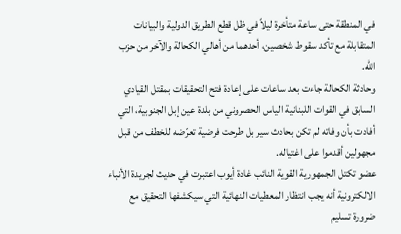في المنطقة حتى ساعة متأخرة ليلاً في ظل قطع الطريق الدولية والبيانات المتقابلة مع تأكد سقوط شخصين، أحدهما من أهالي الكحالة والآخر من حزب الله.
وحادثة الكحالة جاءت بعد ساعات على إعادة فتح التحقيقات بمقتل القيادي السابق في القوات اللبنانية الياس الحصروني من بلدة عين إبل الجنوبية، التي أفادت بأن وفاته لم تكن بحادث سير بل طرحت فرضية تعرّضه للخطف من قبل مجهولين أقدموا على اغتياله.
عضو تكتل الجمهورية القوية النائب غادة أيوب اعتبرت في حديث لجريدة الأنباء الالكترونية أنه يجب انتظار المعطيات النهائية التي سيكشفها التحقيق مع ضرورة تسليم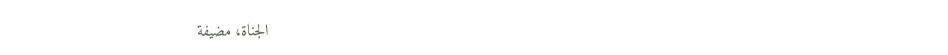الجناة، مضيفة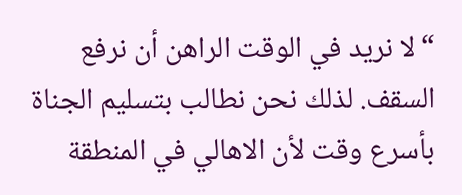“لا نريد في الوقت الراهن أن نرفع السقف. لذلك نحن نطالب بتسليم الجناة بأسرع وقت لأن الاهالي في المنطقة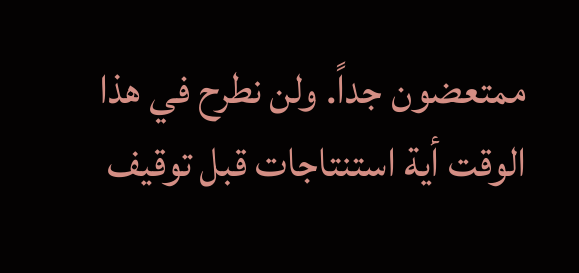ممتعضون جداً. ولن نطرح في هذا الوقت أية استنتاجات قبل توقيف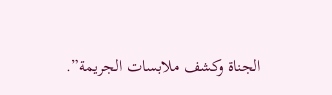الجناة وكشف ملابسات الجريمة”.